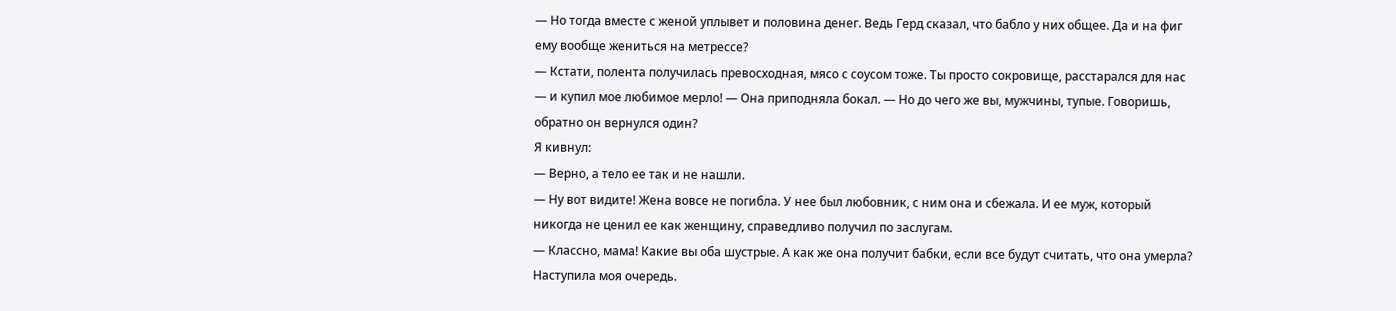— Но тогда вместе с женой уплывет и половина денег. Ведь Герд сказал, что бабло у них общее. Да и на фиг ему вообще жениться на метрессе?
— Кстати, полента получилась превосходная, мясо с соусом тоже. Ты просто сокровище, расстарался для нас — и купил мое любимое мерло! — Она приподняла бокал. — Но до чего же вы, мужчины, тупые. Говоришь, обратно он вернулся один?
Я кивнул:
— Верно, а тело ее так и не нашли.
— Ну вот видите! Жена вовсе не погибла. У нее был любовник, с ним она и сбежала. И ее муж, который никогда не ценил ее как женщину, справедливо получил по заслугам.
— Классно, мама! Какие вы оба шустрые. А как же она получит бабки, если все будут считать, что она умерла?
Наступила моя очередь.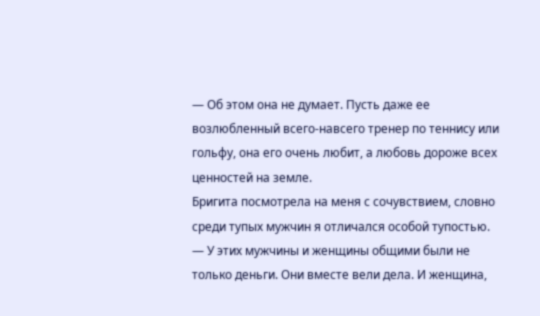— Об этом она не думает. Пусть даже ее возлюбленный всего-навсего тренер по теннису или гольфу, она его очень любит, а любовь дороже всех ценностей на земле.
Бригита посмотрела на меня с сочувствием, словно среди тупых мужчин я отличался особой тупостью.
— У этих мужчины и женщины общими были не только деньги. Они вместе вели дела. И женщина,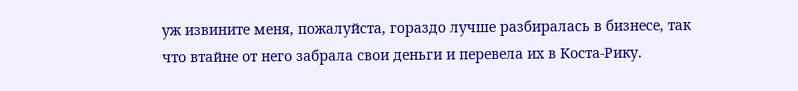уж извините меня, пожалуйста, гораздо лучше разбиралась в бизнесе, так что втайне от него забрала свои деньги и перевела их в Коста-Рику.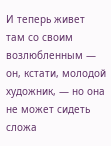И теперь живет там со своим возлюбленным — он, кстати, молодой художник, — но она не может сидеть сложа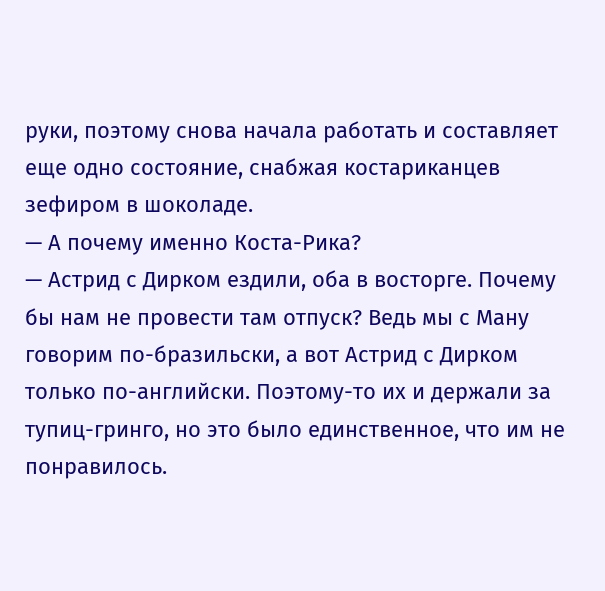руки, поэтому снова начала работать и составляет еще одно состояние, снабжая костариканцев зефиром в шоколаде.
— А почему именно Коста-Рика?
— Астрид с Дирком ездили, оба в восторге. Почему бы нам не провести там отпуск? Ведь мы с Ману говорим по-бразильски, а вот Астрид с Дирком только по-английски. Поэтому-то их и держали за тупиц-гринго, но это было единственное, что им не понравилось.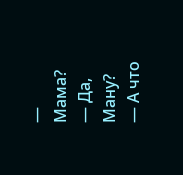— Мама?
— Да, Ману?
— А что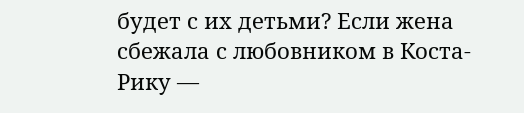будет с их детьми? Если жена сбежала с любовником в Коста-Рику —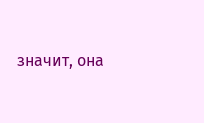значит, она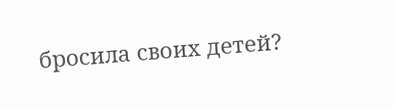бросила своих детей?